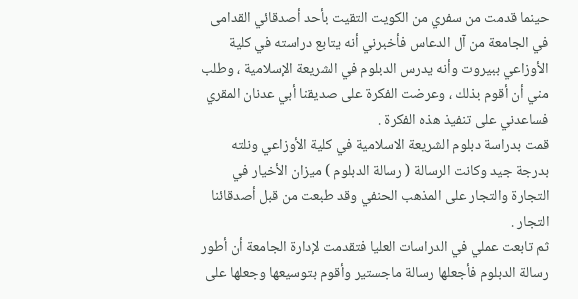حينما قدمت من سفري من الكويت التقيت بأحد أصدقائي القدامى في الجامعة من آل الدعاس فأخبرني أنه يتابع دراسته في كلية الأوزاعي ببيروت وأنه يدرس الدبلوم في الشريعة الإسلامية ، وطلب مني أن أقوم بذلك ، وعرضت الفكرة على صديقنا أبي عدنان المقري فساعدني على تنفيذ هذه الفكرة .
قمت بدراسة دبلوم الشريعة الاسلامية في كلية الأوزاعي ونلته بدرجة جيد وكانت الرسالة ( رسالة الدبلوم ) ميزان الأخيار في التجارة والتجار على المذهب الحنفي وقد طبعت من قبل أصدقائنا التجار .
ثم تابعت عملي في الدراسات العليا فتقدمت لإدارة الجامعة أن أطور رسالة الدبلوم فأجعلها رسالة ماجستير وأقوم بتوسيعها وجعلها على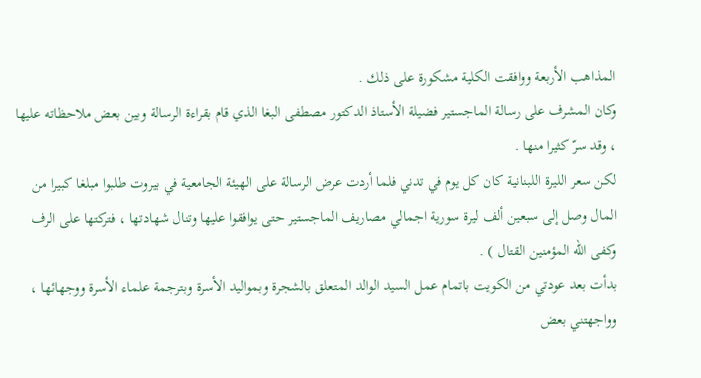المذاهب الأربعة ووافقت الكلية مشكورة على ذلك .
وكان المشرف على رسالة الماجستير فضيلة الأستاذ الدكتور مصطفى البغا الذي قام بقراءة الرسالة وبين بعض ملاحظاته عليها ، وقد سرّ كثيرا منها .
لكن سعر الليرة اللبنانية كان كل يوم في تدني فلما أردت عرض الرسالة على الهيئة الجامعية في بيروت طلبوا مبلغا كبيرا من المال وصل إلى سبعين ألف ليرة سورية اجمالي مصاريف الماجستير حتى يوافقوا عليها وتنال شهادتها ، فتركتها على الرف وكفى اللّه المؤمنين القتال ) .
بدأت بعد عودتي من الكويت باتمام عمل السيد الوالد المتعلق بالشجرة وبمواليد الأسرة وبترجمة علماء الأسرة ووجهائها ، وواجهتني بعض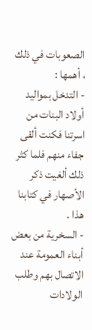الصعوبات في ذلك ، أهمها :
- التدخل بمواليد أولاد البنات من اسرتنا فكنت ألقى جفاء منهم فلما كثر ذلك ألغيت ذكر الأصهار في كتابنا هذا .
- السخرية من بعض أبناء العمومة عند الاتصال بهم وطلب الولادات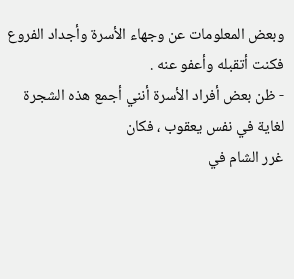وبعض المعلومات عن وجهاء الأسرة وأجداد الفروع فكنت أتقبله وأعفو عنه .
- ظن بعض أفراد الأسرة أنني أجمع هذه الشجرة لغاية في نفس يعقوب ، فكان
غرر الشام في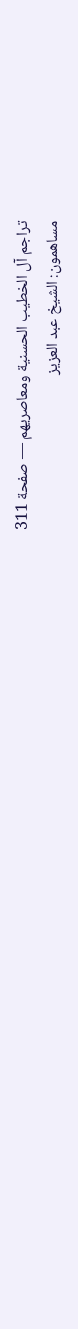تراجم آل الخطيب الحسنية ومعاصريهم — صفحة 311
مساهمون: الشيخ عبد العزيز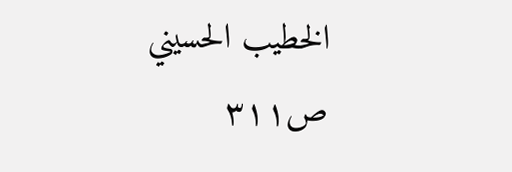الخطيب الحسيني
ص٣١١